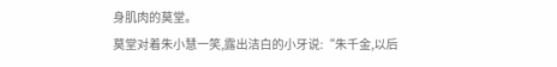身肌肉的莫堂。
莫堂对着朱小慧一笑,露出洁白的小牙说:“朱千金,以后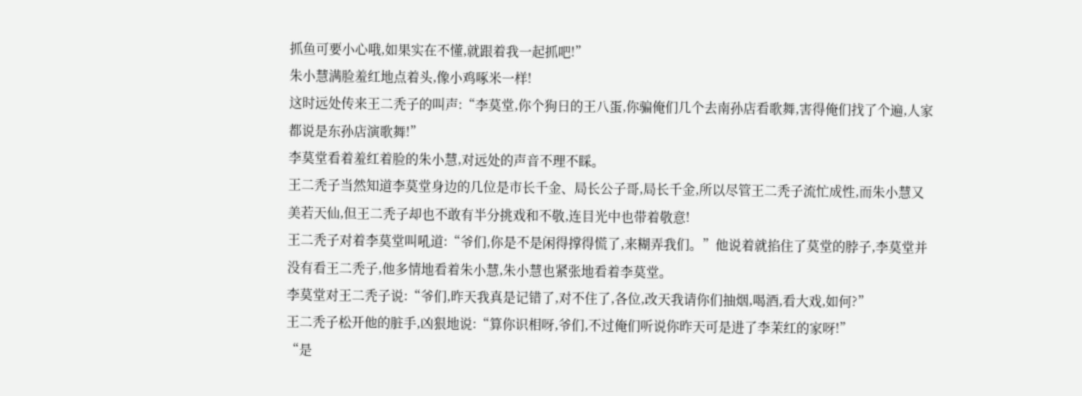抓鱼可要小心哦,如果实在不懂,就跟着我一起抓吧!”
朱小慧满脸羞红地点着头,像小鸡啄米一样!
这时远处传来王二秃子的叫声:“李莫堂,你个狗日的王八蛋,你骗俺们几个去南孙店看歌舞,害得俺们找了个遍,人家都说是东孙店演歌舞!”
李莫堂看着羞红着脸的朱小慧,对远处的声音不理不睬。
王二秃子当然知道李莫堂身边的几位是市长千金、局长公子哥,局长千金,所以尽管王二秃子流忙成性,而朱小慧又美若天仙,但王二秃子却也不敢有半分挑戏和不敬,连目光中也带着敬意!
王二秃子对着李莫堂叫吼道:“爷们,你是不是闲得撑得慌了,来糊弄我们。”他说着就掐住了莫堂的脖子,李莫堂并没有看王二秃子,他多情地看着朱小慧,朱小慧也紧张地看着李莫堂。
李莫堂对王二秃子说:“爷们,昨天我真是记错了,对不住了,各位,改天我请你们抽烟,喝酒,看大戏,如何?”
王二秃子松开他的脏手,凶狠地说:“算你识相呀,爷们,不过俺们听说你昨天可是进了李茉红的家呀!”
“是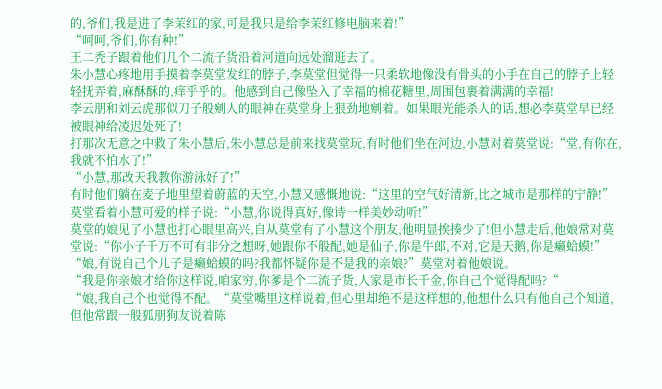的,爷们,我是进了李茉红的家,可是我只是给李茉红修电脑来着!”
“呵呵,爷们,你有种!”
王二秃子跟着他们几个二流子货沿着河道向远处溜逛去了。
朱小慧心疼地用手摸着李莫堂发红的脖子,李莫堂但觉得一只柔软地像没有骨头的小手在自己的脖子上轻轻抚弄着,麻酥酥的,痒乎乎的。他感到自己像坠入了幸福的棉花糖里,周围包裹着满满的幸福!
李云朋和刘云虎那似刀子般剜人的眼神在莫堂身上狠劲地剜着。如果眼光能杀人的话,想必李莫堂早已经被眼神给凌迟处死了!
打那次无意之中救了朱小慧后,朱小慧总是前来找莫堂玩,有时他们坐在河边,小慧对着莫堂说:“堂,有你在,我就不怕水了!”
“小慧,那改天我教你游泳好了!”
有时他们躺在麦子地里望着蔚蓝的天空,小慧又感慨地说:“这里的空气好清新,比之城市是那样的宁静!”
莫堂看着小慧可爱的样子说:“小慧,你说得真好,像诗一样美妙动听!”
莫堂的娘见了小慧也打心眼里高兴,自从莫堂有了小慧这个朋友,他明显挨揍少了!但小慧走后,他娘常对莫堂说:“你小子千万不可有非分之想呀,她跟你不般配,她是仙子,你是牛郎,不对,它是天鹅,你是癞蛤蟆!”
“娘,有说自己个儿子是癞蛤蟆的吗?我都怀疑你是不是我的亲娘?”莫堂对着他娘说。
“我是你亲娘才给你这样说,咱家穷,你爹是个二流子货,人家是市长千金,你自己个觉得配吗?“
“娘,我自己个也觉得不配。“莫堂嘴里这样说着,但心里却绝不是这样想的,他想什么只有他自己个知道,但他常跟一般狐朋狗友说着陈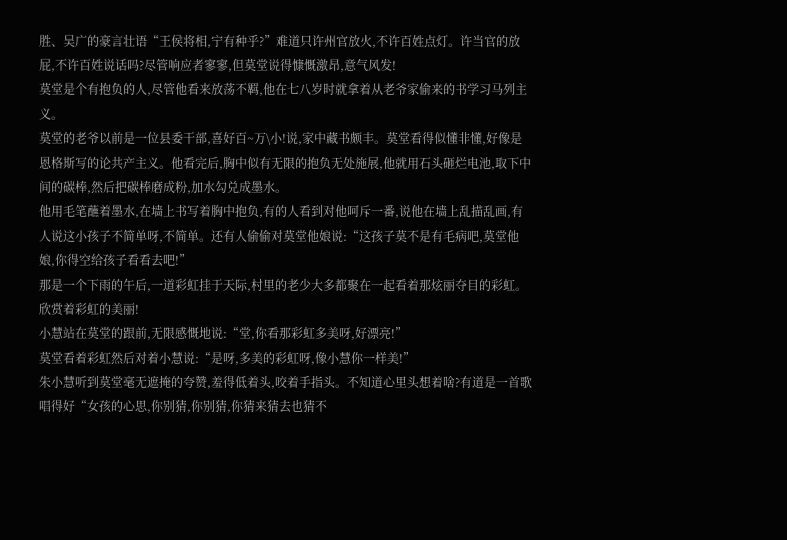胜、吴广的豪言壮语“王侯将相,宁有种乎?”难道只许州官放火,不许百姓点灯。许当官的放屁,不许百姓说话吗?尽管响应者寥寥,但莫堂说得慷慨激昂,意气风发!
莫堂是个有抱负的人,尽管他看来放荡不羁,他在七八岁时就拿着从老爷家偷来的书学习马列主义。
莫堂的老爷以前是一位县委干部,喜好百~万\小!说,家中藏书颇丰。莫堂看得似懂非懂,好像是恩格斯写的论共产主义。他看完后,胸中似有无限的抱负无处施展,他就用石头砸烂电池,取下中间的碳棒,然后把碳棒磨成粉,加水勾兑成墨水。
他用毛笔蘸着墨水,在墙上书写着胸中抱负,有的人看到对他呵斥一番,说他在墙上乱描乱画,有人说这小孩子不简单呀,不简单。还有人偷偷对莫堂他娘说:“这孩子莫不是有毛病吧,莫堂他娘,你得空给孩子看看去吧!”
那是一个下雨的午后,一道彩虹挂于天际,村里的老少大多都聚在一起看着那炫丽夺目的彩虹。欣赏着彩虹的美丽!
小慧站在莫堂的跟前,无限感慨地说:“堂,你看那彩虹多美呀,好漂亮!”
莫堂看着彩虹然后对着小慧说:“是呀,多美的彩虹呀,像小慧你一样美!”
朱小慧听到莫堂毫无遮掩的夸赞,羞得低着头,咬着手指头。不知道心里头想着啥?有道是一首歌唱得好“女孩的心思,你别猜,你别猜,你猜来猜去也猜不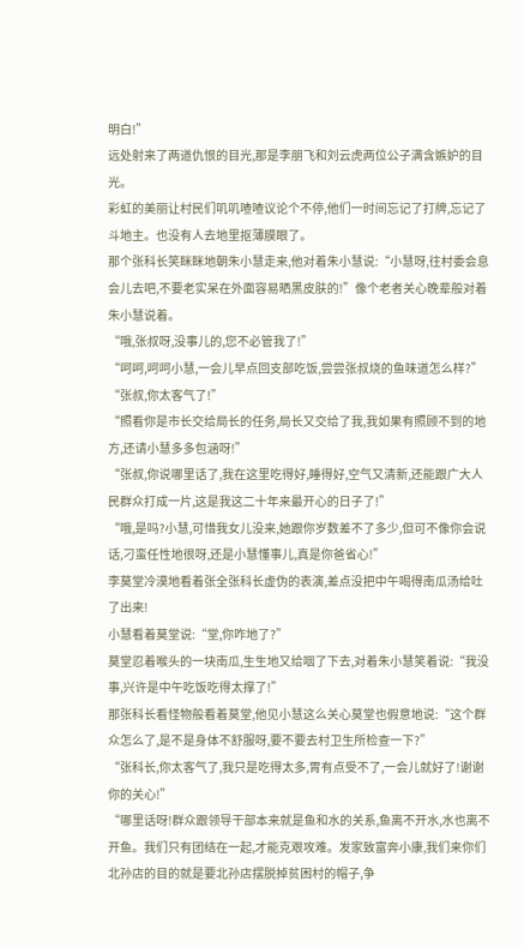明白!”
远处射来了两道仇恨的目光,那是李朋飞和刘云虎两位公子满含嫉妒的目光。
彩虹的美丽让村民们叽叽喳喳议论个不停,他们一时间忘记了打牌,忘记了斗地主。也没有人去地里抠薄膜眼了。
那个张科长笑眯眯地朝朱小慧走来,他对着朱小慧说:“小慧呀,往村委会息会儿去吧,不要老实呆在外面容易晒黑皮肤的!”像个老者关心晚辈般对着朱小慧说着。
“哦,张叔呀,没事儿的,您不必管我了!”
“呵呵,呵呵小慧,一会儿早点回支部吃饭,尝尝张叔烧的鱼味道怎么样?”
“张叔,你太客气了!”
“照看你是市长交给局长的任务,局长又交给了我,我如果有照顾不到的地方,还请小慧多多包涵呀!”
“张叔,你说哪里话了,我在这里吃得好,睡得好,空气又清新,还能跟广大人民群众打成一片,这是我这二十年来最开心的日子了!”
“哦,是吗?小慧,可惜我女儿没来,她跟你岁数差不了多少,但可不像你会说话,刁蛮任性地很呀,还是小慧懂事儿,真是你爸省心!”
李莫堂冷漠地看着张全张科长虚伪的表演,差点没把中午喝得南瓜汤给吐了出来!
小慧看着莫堂说:“堂,你咋地了?”
莫堂忍着喉头的一块南瓜,生生地又给咽了下去,对着朱小慧笑着说:“我没事,兴许是中午吃饭吃得太撑了!”
那张科长看怪物般看着莫堂,他见小慧这么关心莫堂也假意地说:“这个群众怎么了,是不是身体不舒服呀,要不要去村卫生所检查一下?”
“张科长,你太客气了,我只是吃得太多,胃有点受不了,一会儿就好了!谢谢你的关心!”
“哪里话呀!群众跟领导干部本来就是鱼和水的关系,鱼离不开水,水也离不开鱼。我们只有团结在一起,才能克艰攻难。发家致富奔小康,我们来你们北孙店的目的就是要北孙店摆脱掉贫困村的帽子,争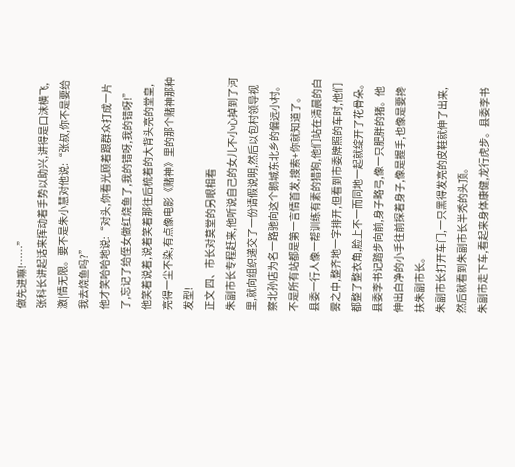做先进嘛!……”
张科长讲起话来挥动着手势以助兴,讲得是口沫横飞,激|情无限。要不是朱小慧对他说:“张叔,你不是要给我去烧鱼吗?”
他才笑哈哈地说:“对头,你看光顾着跟群众打成一片了,忘记了给侄女做红烧鱼了,我的错呀,我的错呀!”
他笑着说着,说着笑着那往后梳着的大背头亮的堂皇,亮得一尘不染,有点像电影《赌神》里的那个赌神那种发型!
正文 四、市长对莫堂的另眼相看
朱副市长专程赶来,他听说自己的女儿不小心掉到了河里,就向组织递交了一份请假说明,然后以包村领导视察北孙店为名一路驰向这个鹅城东北乡的偏远小村。不是所有站都是第一言情首发,搜索+你就知道了。
县委一行人像一帮训练有素的猎狗,他们站在清晨的白雾之中,整齐地一字排开,但看到市委牌照的车时,他们都整了整衣角,脸上不一而同地一起就绽开了花骨朵。
县委李书记踏步向前,身子略弓,像一只肥胖的猪。他伸出白净的小手往前探着身子,像是握手,也像是要搀扶朱副市长。
朱副市长打开车门,一只黑得发亮的皮鞋就伸了出来,然后就看到朱副市长半秃的头顶。
朱副市走下车,看起来身体康健,龙行虎步。县委李书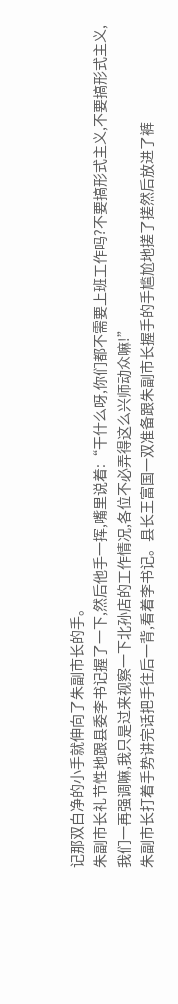记那双白净的小手就伸向了朱副市长的手。
朱副市长礼节性地跟县委李书记握了一下,然后他手一挥,嘴里说着:“干什么呀,你们都不需要上班工作吗?不要搞形式主义,不要搞形式主义,我们一再强调嘛,我只是过来视察一下北孙店的工作情况,各位不必弄得这么兴师动众嘛!”
朱副市长打着手势讲完话把手往后一背,看着李书记。县长王富国一双准备跟朱副市长握手的手尴尬地搓了搓然后放进了裤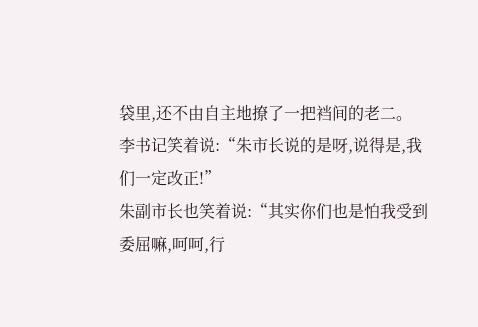袋里,还不由自主地撩了一把裆间的老二。
李书记笑着说:“朱市长说的是呀,说得是,我们一定改正!”
朱副市长也笑着说:“其实你们也是怕我受到委屈嘛,呵呵,行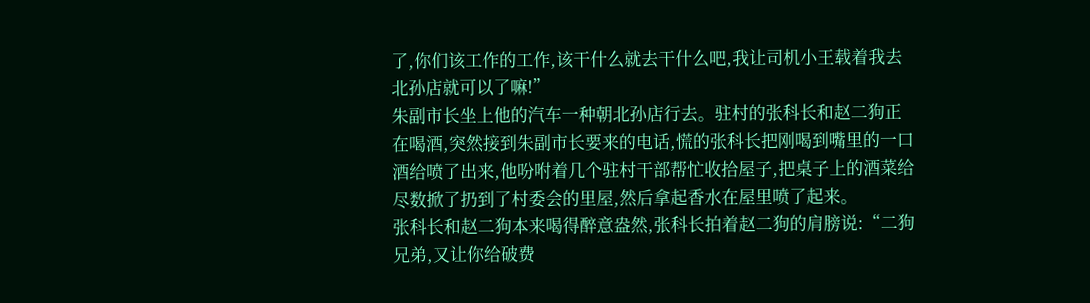了,你们该工作的工作,该干什么就去干什么吧,我让司机小王载着我去北孙店就可以了嘛!”
朱副市长坐上他的汽车一种朝北孙店行去。驻村的张科长和赵二狗正在喝酒,突然接到朱副市长要来的电话,慌的张科长把刚喝到嘴里的一口酒给喷了出来,他吩咐着几个驻村干部帮忙收拾屋子,把桌子上的酒菜给尽数掀了扔到了村委会的里屋,然后拿起香水在屋里喷了起来。
张科长和赵二狗本来喝得醉意盎然,张科长拍着赵二狗的肩膀说:“二狗兄弟,又让你给破费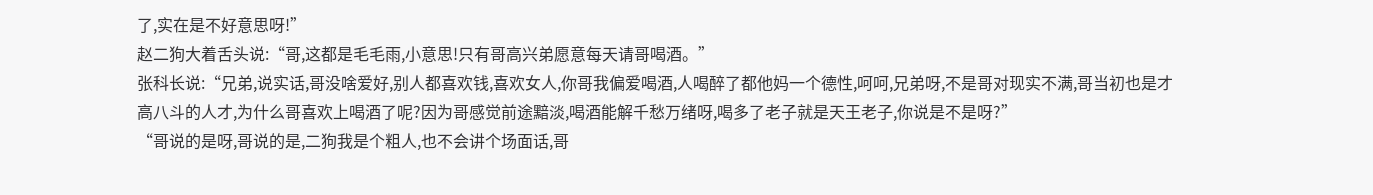了,实在是不好意思呀!”
赵二狗大着舌头说:“哥,这都是毛毛雨,小意思!只有哥高兴弟愿意每天请哥喝酒。”
张科长说:“兄弟,说实话,哥没啥爱好,别人都喜欢钱,喜欢女人,你哥我偏爱喝酒,人喝醉了都他妈一个德性,呵呵,兄弟呀,不是哥对现实不满,哥当初也是才高八斗的人才,为什么哥喜欢上喝酒了呢?因为哥感觉前途黯淡,喝酒能解千愁万绪呀,喝多了老子就是天王老子,你说是不是呀?”
“哥说的是呀,哥说的是,二狗我是个粗人,也不会讲个场面话,哥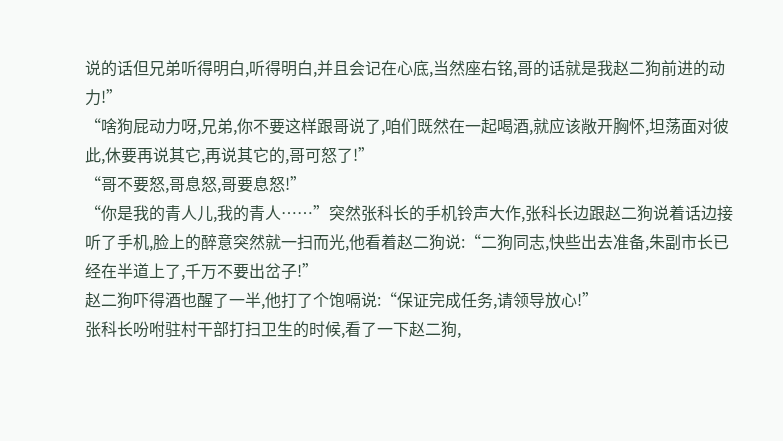说的话但兄弟听得明白,听得明白,并且会记在心底,当然座右铭,哥的话就是我赵二狗前进的动力!”
“啥狗屁动力呀,兄弟,你不要这样跟哥说了,咱们既然在一起喝酒,就应该敞开胸怀,坦荡面对彼此,休要再说其它,再说其它的,哥可怒了!”
“哥不要怒,哥息怒,哥要息怒!”
“你是我的青人儿,我的青人……”突然张科长的手机铃声大作,张科长边跟赵二狗说着话边接听了手机,脸上的醉意突然就一扫而光,他看着赵二狗说:“二狗同志,快些出去准备,朱副市长已经在半道上了,千万不要出岔子!”
赵二狗吓得酒也醒了一半,他打了个饱嗝说:“保证完成任务,请领导放心!”
张科长吩咐驻村干部打扫卫生的时候,看了一下赵二狗,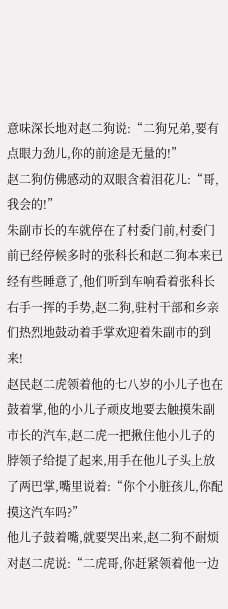意味深长地对赵二狗说:“二狗兄弟,要有点眼力劲儿,你的前途是无量的!”
赵二狗仿佛感动的双眼含着泪花儿:“哥,我会的!”
朱副市长的车就停在了村委门前,村委门前已经停候多时的张科长和赵二狗本来已经有些睡意了,他们听到车响看着张科长右手一挥的手势,赵二狗,驻村干部和乡亲们热烈地鼓动着手掌欢迎着朱副市的到来!
赵民赵二虎领着他的七八岁的小儿子也在鼓着掌,他的小儿子顽皮地要去触摸朱副市长的汽车,赵二虎一把揪住他小儿子的脖领子给提了起来,用手在他儿子头上放了两巴掌,嘴里说着:“你个小脏孩儿,你配摸这汽车吗?”
他儿子鼓着嘴,就要哭出来,赵二狗不耐烦对赵二虎说:“二虎哥,你赶紧领着他一边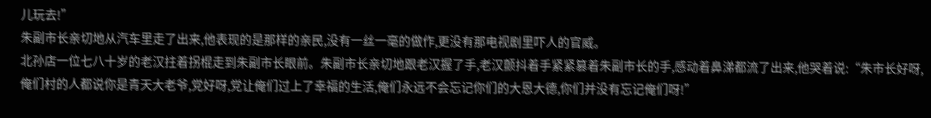儿玩去!”
朱副市长亲切地从汽车里走了出来,他表现的是那样的亲民,没有一丝一毫的做作,更没有那电视剧里吓人的官威。
北孙店一位七八十岁的老汉拄着拐棍走到朱副市长眼前。朱副市长亲切地跟老汉握了手,老汉颤抖着手紧紧篡着朱副市长的手,感动着鼻涕都流了出来,他哭着说:“朱市长好呀,俺们村的人都说你是青天大老爷,党好呀,党让俺们过上了幸福的生活,俺们永远不会忘记你们的大恩大德,你们并没有忘记俺们呀!”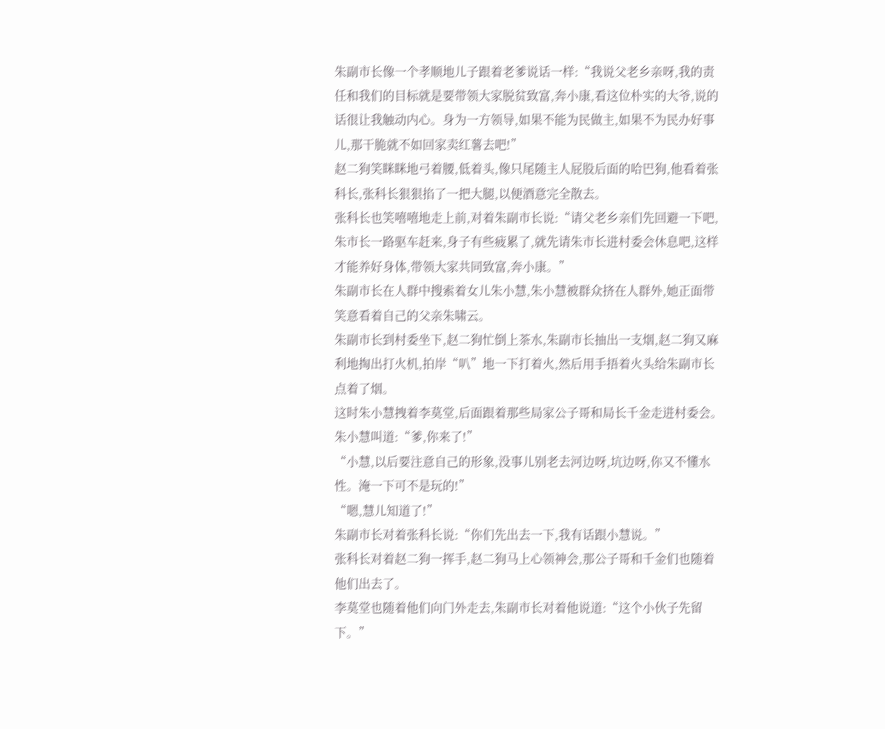朱副市长像一个孝顺地儿子跟着老爹说话一样:“我说父老乡亲呀,我的责任和我们的目标就是要带领大家脱贫致富,奔小康,看这位朴实的大爷,说的话很让我触动内心。身为一方领导,如果不能为民做主,如果不为民办好事儿,那干脆就不如回家卖红薯去吧!”
赵二狗笑眯眯地弓着腰,低着头,像只尾随主人屁股后面的哈巴狗,他看着张科长,张科长狠狠掐了一把大腿,以便酒意完全散去。
张科长也笑嘻嘻地走上前,对着朱副市长说:“请父老乡亲们先回避一下吧,朱市长一路驱车赶来,身子有些疲累了,就先请朱市长进村委会休息吧,这样才能养好身体,带领大家共同致富,奔小康。”
朱副市长在人群中搜索着女儿朱小慧,朱小慧被群众挤在人群外,她正面带笑意看着自己的父亲朱啸云。
朱副市长到村委坐下,赵二狗忙倒上茶水,朱副市长抽出一支烟,赵二狗又麻利地掏出打火机,拍岸“叭”地一下打着火,然后用手捂着火头给朱副市长点着了烟。
这时朱小慧拽着李莫堂,后面跟着那些局家公子哥和局长千金走进村委会。
朱小慧叫道:“爹,你来了!”
“小慧,以后要注意自己的形象,没事儿别老去河边呀,坑边呀,你又不懂水性。淹一下可不是玩的!”
“嗯,慧儿知道了!”
朱副市长对着张科长说:“你们先出去一下,我有话跟小慧说。”
张科长对着赵二狗一挥手,赵二狗马上心领神会,那公子哥和千金们也随着他们出去了。
李莫堂也随着他们向门外走去,朱副市长对着他说道:“这个小伙子先留下。”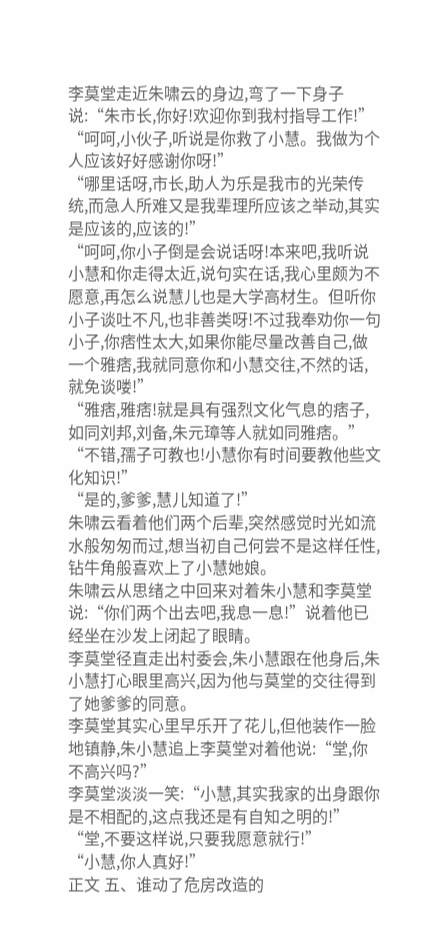李莫堂走近朱啸云的身边,弯了一下身子说:“朱市长,你好!欢迎你到我村指导工作!”
“呵呵,小伙子,听说是你救了小慧。我做为个人应该好好感谢你呀!”
“哪里话呀,市长,助人为乐是我市的光荣传统,而急人所难又是我辈理所应该之举动,其实是应该的,应该的!”
“呵呵,你小子倒是会说话呀!本来吧,我听说小慧和你走得太近,说句实在话,我心里颇为不愿意,再怎么说慧儿也是大学高材生。但听你小子谈吐不凡,也非善类呀!不过我奉劝你一句小子,你痞性太大,如果你能尽量改善自己,做一个雅痞,我就同意你和小慧交往,不然的话,就免谈喽!”
“雅痞,雅痞!就是具有强烈文化气息的痞子,如同刘邦,刘备,朱元璋等人就如同雅痞。”
“不错,孺子可教也!小慧你有时间要教他些文化知识!”
“是的,爹爹,慧儿知道了!”
朱啸云看着他们两个后辈,突然感觉时光如流水般匆匆而过,想当初自己何尝不是这样任性,钻牛角般喜欢上了小慧她娘。
朱啸云从思绪之中回来对着朱小慧和李莫堂说:“你们两个出去吧,我息一息!”说着他已经坐在沙发上闭起了眼睛。
李莫堂径直走出村委会,朱小慧跟在他身后,朱小慧打心眼里高兴,因为他与莫堂的交往得到了她爹爹的同意。
李莫堂其实心里早乐开了花儿,但他装作一脸地镇静,朱小慧追上李莫堂对着他说:“堂,你不高兴吗?”
李莫堂淡淡一笑:“小慧,其实我家的出身跟你是不相配的,这点我还是有自知之明的!”
“堂,不要这样说,只要我愿意就行!”
“小慧,你人真好!”
正文 五、谁动了危房改造的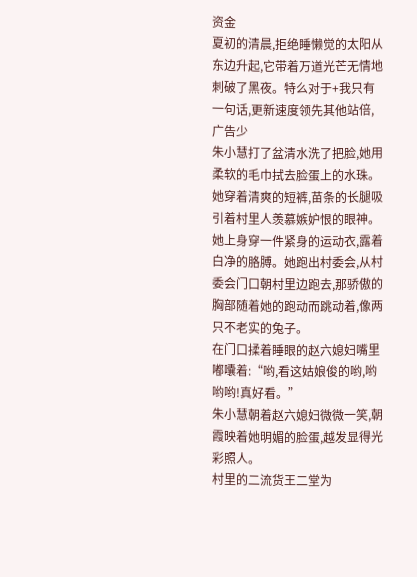资金
夏初的清晨,拒绝睡懒觉的太阳从东边升起,它带着万道光芒无情地刺破了黑夜。特么对于+我只有一句话,更新速度领先其他站倍,广告少
朱小慧打了盆清水洗了把脸,她用柔软的毛巾拭去脸蛋上的水珠。她穿着清爽的短裤,苗条的长腿吸引着村里人羡慕嫉妒恨的眼神。
她上身穿一件紧身的运动衣,露着白净的胳膊。她跑出村委会,从村委会门口朝村里边跑去,那骄傲的胸部随着她的跑动而跳动着,像两只不老实的兔子。
在门口揉着睡眼的赵六媳妇嘴里嘟囔着:“哟,看这姑娘俊的哟,哟哟哟!真好看。”
朱小慧朝着赵六媳妇微微一笑,朝霞映着她明媚的脸蛋,越发显得光彩照人。
村里的二流货王二堂为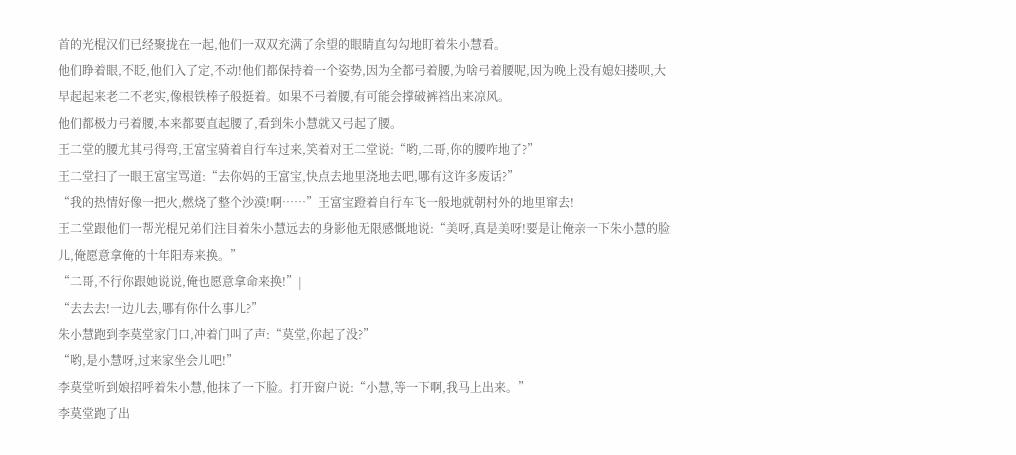首的光棍汉们已经聚拢在一起,他们一双双充满了余望的眼睛直勾勾地盯着朱小慧看。
他们睁着眼,不眨,他们入了定,不动!他们都保持着一个姿势,因为全都弓着腰,为啥弓着腰呢,因为晚上没有媳妇搂呗,大早起起来老二不老实,像根铁棒子般挺着。如果不弓着腰,有可能会撑破裤裆出来凉风。
他们都极力弓着腰,本来都要直起腰了,看到朱小慧就又弓起了腰。
王二堂的腰尤其弓得弯,王富宝骑着自行车过来,笑着对王二堂说:“哟,二哥,你的腰咋地了?”
王二堂扫了一眼王富宝骂道:“去你妈的王富宝,快点去地里浇地去吧,哪有这许多废话?”
“我的热情好像一把火,燃烧了整个沙漠!啊……”王富宝蹬着自行车飞一般地就朝村外的地里窜去!
王二堂跟他们一帮光棍兄弟们注目着朱小慧远去的身影他无限感慨地说:“美呀,真是美呀!要是让俺亲一下朱小慧的脸儿,俺愿意拿俺的十年阳寿来换。”
“二哥,不行你跟她说说,俺也愿意拿命来换!”|
“去去去!一边儿去,哪有你什么事儿?”
朱小慧跑到李莫堂家门口,冲着门叫了声:“莫堂,你起了没?”
“哟,是小慧呀,过来家坐会儿吧!”
李莫堂听到娘招呼着朱小慧,他抹了一下脸。打开窗户说:“小慧,等一下啊,我马上出来。”
李莫堂跑了出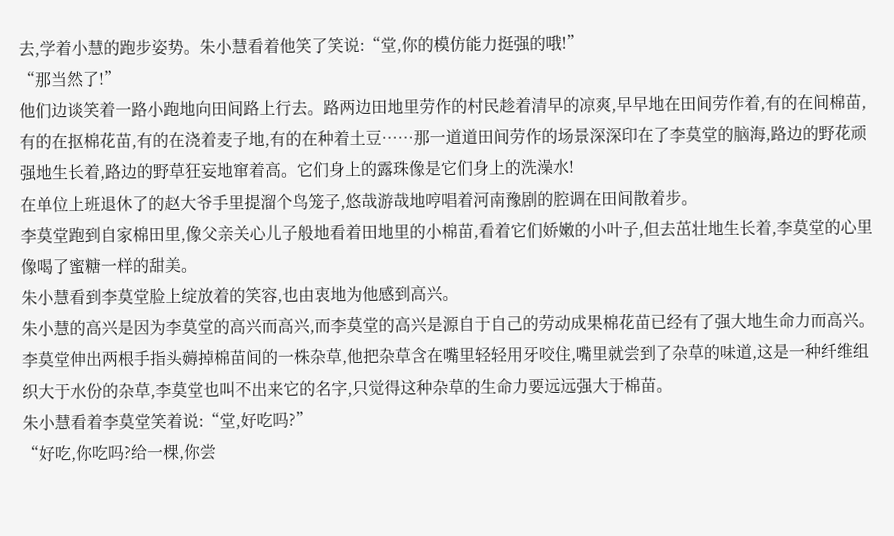去,学着小慧的跑步姿势。朱小慧看着他笑了笑说:“堂,你的模仿能力挺强的哦!”
“那当然了!”
他们边谈笑着一路小跑地向田间路上行去。路两边田地里劳作的村民趁着清早的凉爽,早早地在田间劳作着,有的在间棉苗,有的在抠棉花苗,有的在浇着麦子地,有的在种着土豆……那一道道田间劳作的场景深深印在了李莫堂的脑海,路边的野花顽强地生长着,路边的野草狂妄地窜着高。它们身上的露珠像是它们身上的洗澡水!
在单位上班退休了的赵大爷手里提溜个鸟笼子,悠哉游哉地哼唱着河南豫剧的腔调在田间散着步。
李莫堂跑到自家棉田里,像父亲关心儿子般地看着田地里的小棉苗,看着它们娇嫩的小叶子,但去茁壮地生长着,李莫堂的心里像喝了蜜糖一样的甜美。
朱小慧看到李莫堂脸上绽放着的笑容,也由衷地为他感到高兴。
朱小慧的高兴是因为李莫堂的高兴而高兴,而李莫堂的高兴是源自于自己的劳动成果棉花苗已经有了强大地生命力而高兴。
李莫堂伸出两根手指头薅掉棉苗间的一株杂草,他把杂草含在嘴里轻轻用牙咬住,嘴里就尝到了杂草的味道,这是一种纤维组织大于水份的杂草,李莫堂也叫不出来它的名字,只觉得这种杂草的生命力要远远强大于棉苗。
朱小慧看着李莫堂笑着说:“堂,好吃吗?”
“好吃,你吃吗?给一棵,你尝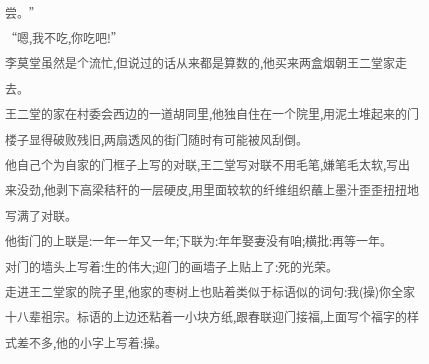尝。”
“嗯,我不吃,你吃吧!”
李莫堂虽然是个流忙,但说过的话从来都是算数的,他买来两盒烟朝王二堂家走去。
王二堂的家在村委会西边的一道胡同里,他独自住在一个院里,用泥土堆起来的门楼子显得破败残旧,两扇透风的街门随时有可能被风刮倒。
他自己个为自家的门框子上写的对联,王二堂写对联不用毛笔,嫌笔毛太软,写出来没劲,他剥下高梁秸秆的一层硬皮,用里面较软的纤维组织蘸上墨汁歪歪扭扭地写满了对联。
他街门的上联是:一年一年又一年;下联为:年年娶妻没有咱;横批:再等一年。
对门的墙头上写着:生的伟大;迎门的画墙子上贴上了:死的光荣。
走进王二堂家的院子里,他家的枣树上也贴着类似于标语似的词句:我(操)你全家十八辈祖宗。标语的上边还粘着一小块方纸,跟春联迎门接福,上面写个福字的样式差不多,他的小字上写着:操。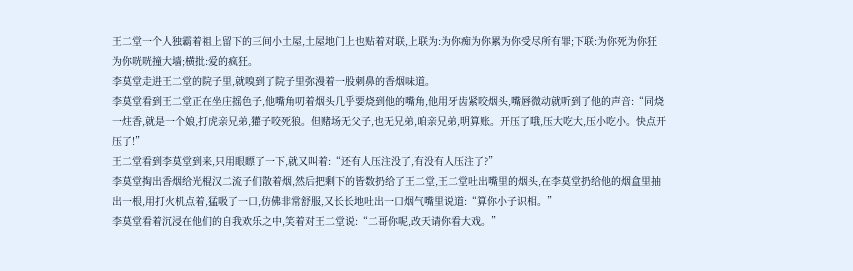王二堂一个人独霸着祖上留下的三间小土屋,土屋地门上也贴着对联,上联为:为你痴为你累为你受尽所有罪;下联:为你死为你狂为你咣咣撞大墙;横批:爱的疯狂。
李莫堂走进王二堂的院子里,就嗅到了院子里弥漫着一股刺鼻的香烟味道。
李莫堂看到王二堂正在坐庄摇色子,他嘴角叨着烟头几乎要烧到他的嘴角,他用牙齿紧咬烟头,嘴唇微动就听到了他的声音:“同烧一炷香,就是一个娘,打虎亲兄弟,獾子咬死狼。但赌场无父子,也无兄弟,咱亲兄弟,明算账。开压了哦,压大吃大,压小吃小。快点开压了!”
王二堂看到李莫堂到来,只用眼瞟了一下,就又叫着:“还有人压注没了,有没有人压注了?”
李莫堂掏出香烟给光棍汉二流子们散着烟,然后把剩下的皆数扔给了王二堂,王二堂吐出嘴里的烟头,在李莫堂扔给他的烟盒里抽出一根,用打火机点着,猛吸了一口,仿佛非常舒服,又长长地吐出一口烟气嘴里说道:“算你小子识相。”
李莫堂看着沉浸在他们的自我欢乐之中,笑着对王二堂说:“二哥你呢,改天请你看大戏。”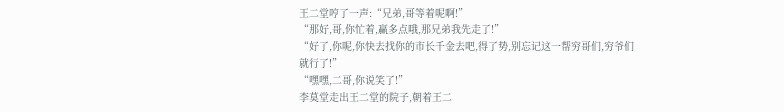王二堂哼了一声:“兄弟,哥等着呢啊!”
“那好,哥,你忙着,赢多点哦,那兄弟我先走了!”
“好了,你呢,你快去找你的市长千金去吧,得了势,别忘记这一帮穷哥们,穷爷们就行了!”
“嘿嘿,二哥,你说笑了!”
李莫堂走出王二堂的院子,朝着王二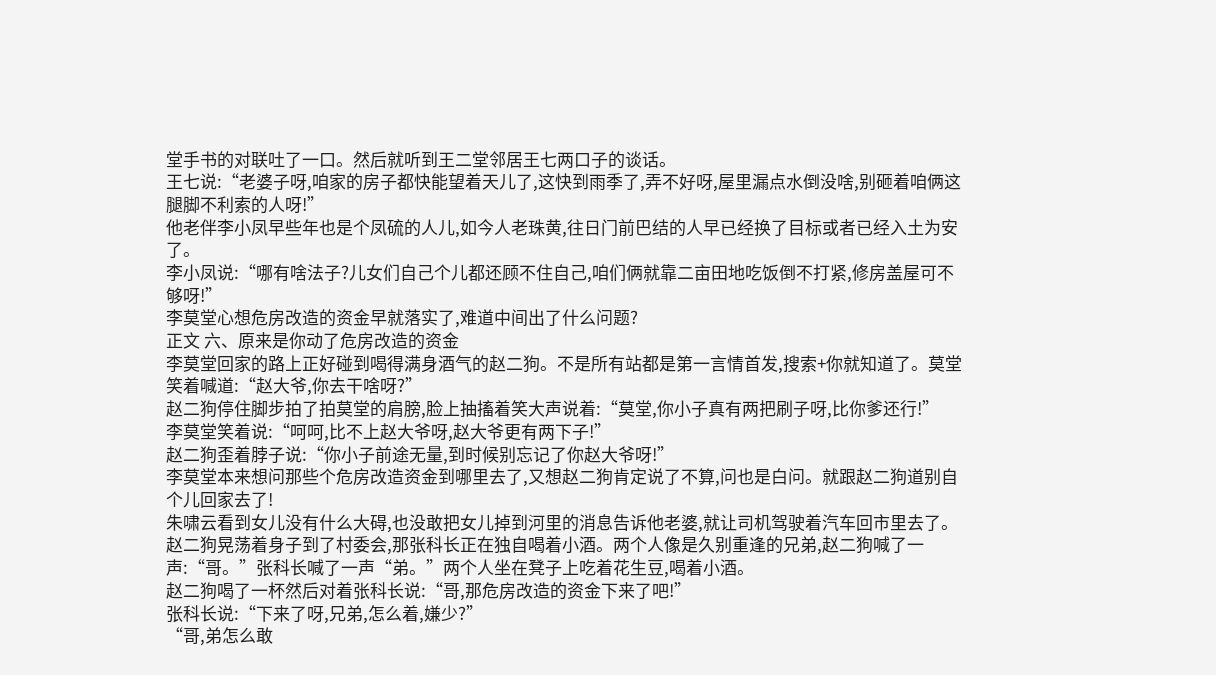堂手书的对联吐了一口。然后就听到王二堂邻居王七两口子的谈话。
王七说:“老婆子呀,咱家的房子都快能望着天儿了,这快到雨季了,弄不好呀,屋里漏点水倒没啥,别砸着咱俩这腿脚不利索的人呀!”
他老伴李小凤早些年也是个凤硫的人儿,如今人老珠黄,往日门前巴结的人早已经换了目标或者已经入土为安了。
李小凤说:“哪有啥法子?儿女们自己个儿都还顾不住自己,咱们俩就靠二亩田地吃饭倒不打紧,修房盖屋可不够呀!”
李莫堂心想危房改造的资金早就落实了,难道中间出了什么问题?
正文 六、原来是你动了危房改造的资金
李莫堂回家的路上正好碰到喝得满身酒气的赵二狗。不是所有站都是第一言情首发,搜索+你就知道了。莫堂笑着喊道:“赵大爷,你去干啥呀?”
赵二狗停住脚步拍了拍莫堂的肩膀,脸上抽搐着笑大声说着:“莫堂,你小子真有两把刷子呀,比你爹还行!”
李莫堂笑着说:“呵呵,比不上赵大爷呀,赵大爷更有两下子!”
赵二狗歪着脖子说:“你小子前途无量,到时候别忘记了你赵大爷呀!”
李莫堂本来想问那些个危房改造资金到哪里去了,又想赵二狗肯定说了不算,问也是白问。就跟赵二狗道别自个儿回家去了!
朱啸云看到女儿没有什么大碍,也没敢把女儿掉到河里的消息告诉他老婆,就让司机驾驶着汽车回市里去了。
赵二狗晃荡着身子到了村委会,那张科长正在独自喝着小酒。两个人像是久别重逢的兄弟,赵二狗喊了一声:“哥。”张科长喊了一声“弟。”两个人坐在凳子上吃着花生豆,喝着小酒。
赵二狗喝了一杯然后对着张科长说:“哥,那危房改造的资金下来了吧!”
张科长说:“下来了呀,兄弟,怎么着,嫌少?”
“哥,弟怎么敢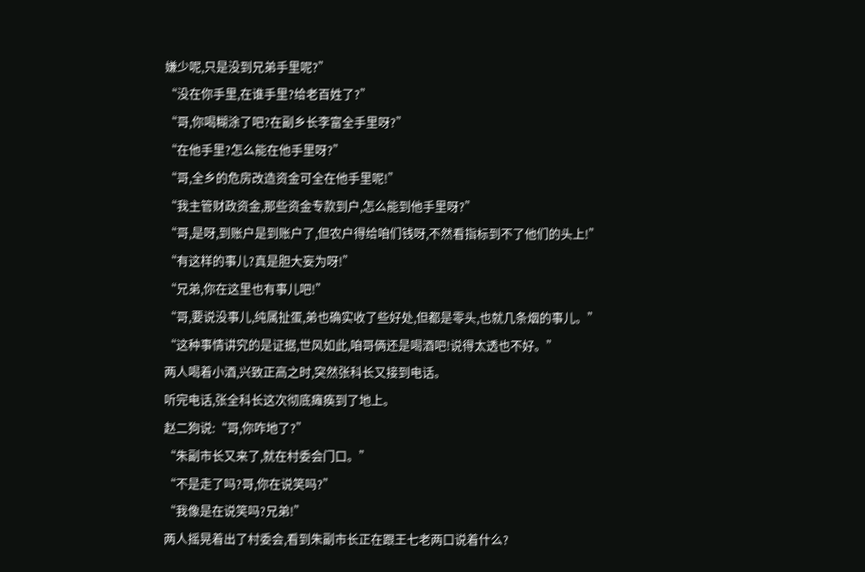嫌少呢,只是没到兄弟手里呢?”
“没在你手里,在谁手里?给老百姓了?”
“哥,你喝糊涂了吧?在副乡长李富全手里呀?”
“在他手里?怎么能在他手里呀?”
“哥,全乡的危房改造资金可全在他手里呢!”
“我主管财政资金,那些资金专款到户,怎么能到他手里呀?”
“哥,是呀,到账户是到账户了,但农户得给咱们钱呀,不然看指标到不了他们的头上!”
“有这样的事儿?真是胆大妄为呀!”
“兄弟,你在这里也有事儿吧!”
“哥,要说没事儿,纯属扯蛋,弟也确实收了些好处,但都是零头,也就几条烟的事儿。”
“这种事情讲究的是证据,世风如此,咱哥俩还是喝酒吧!说得太透也不好。”
两人喝着小酒,兴致正高之时,突然张科长又接到电话。
听完电话,张全科长这次彻底瘫痪到了地上。
赵二狗说:“哥,你咋地了?”
“朱副市长又来了,就在村委会门口。”
“不是走了吗?哥,你在说笑吗?”
“我像是在说笑吗?兄弟!”
两人摇晃着出了村委会,看到朱副市长正在跟王七老两口说着什么?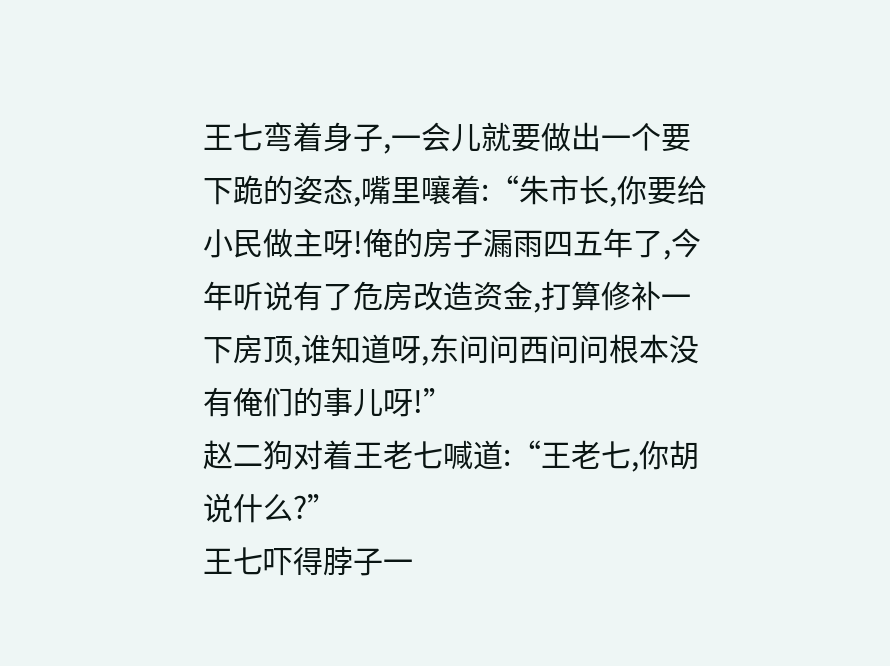王七弯着身子,一会儿就要做出一个要下跪的姿态,嘴里嚷着:“朱市长,你要给小民做主呀!俺的房子漏雨四五年了,今年听说有了危房改造资金,打算修补一下房顶,谁知道呀,东问问西问问根本没有俺们的事儿呀!”
赵二狗对着王老七喊道:“王老七,你胡说什么?”
王七吓得脖子一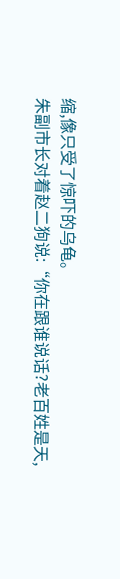缩,像只受了惊吓的乌龟。
朱副市长对着赵二狗说:“你在跟谁说话?老百姓是天,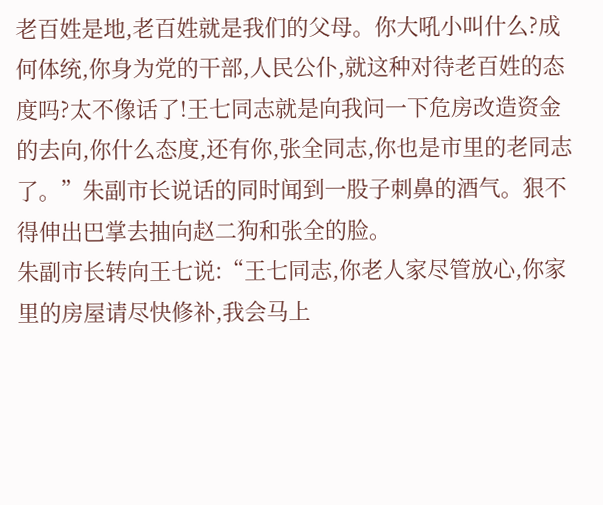老百姓是地,老百姓就是我们的父母。你大吼小叫什么?成何体统,你身为党的干部,人民公仆,就这种对待老百姓的态度吗?太不像话了!王七同志就是向我问一下危房改造资金的去向,你什么态度,还有你,张全同志,你也是市里的老同志了。”朱副市长说话的同时闻到一股子刺鼻的酒气。狠不得伸出巴掌去抽向赵二狗和张全的脸。
朱副市长转向王七说:“王七同志,你老人家尽管放心,你家里的房屋请尽快修补,我会马上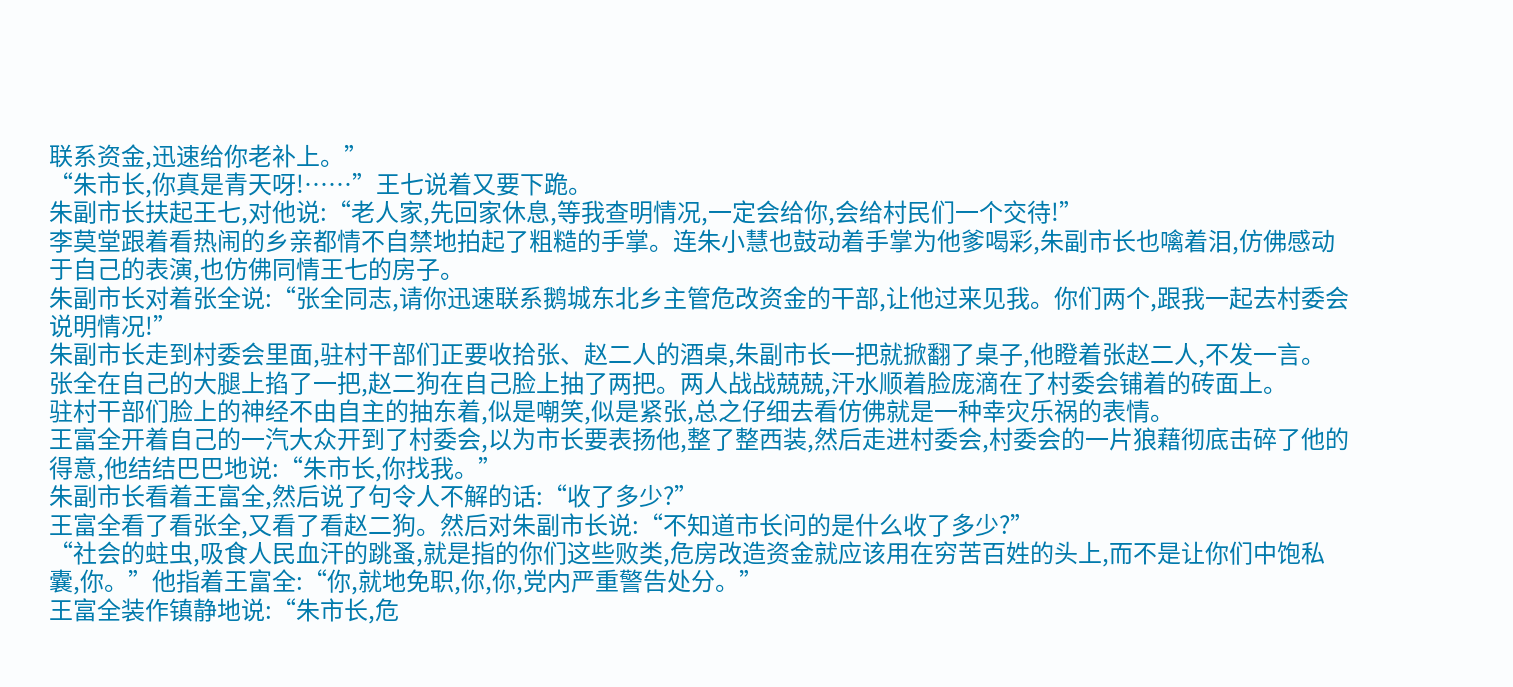联系资金,迅速给你老补上。”
“朱市长,你真是青天呀!……”王七说着又要下跪。
朱副市长扶起王七,对他说:“老人家,先回家休息,等我查明情况,一定会给你,会给村民们一个交待!”
李莫堂跟着看热闹的乡亲都情不自禁地拍起了粗糙的手掌。连朱小慧也鼓动着手掌为他爹喝彩,朱副市长也噙着泪,仿佛感动于自己的表演,也仿佛同情王七的房子。
朱副市长对着张全说:“张全同志,请你迅速联系鹅城东北乡主管危改资金的干部,让他过来见我。你们两个,跟我一起去村委会说明情况!”
朱副市长走到村委会里面,驻村干部们正要收拾张、赵二人的酒桌,朱副市长一把就掀翻了桌子,他瞪着张赵二人,不发一言。
张全在自己的大腿上掐了一把,赵二狗在自己脸上抽了两把。两人战战兢兢,汗水顺着脸庞滴在了村委会铺着的砖面上。
驻村干部们脸上的神经不由自主的抽东着,似是嘲笑,似是紧张,总之仔细去看仿佛就是一种幸灾乐祸的表情。
王富全开着自己的一汽大众开到了村委会,以为市长要表扬他,整了整西装,然后走进村委会,村委会的一片狼藉彻底击碎了他的得意,他结结巴巴地说:“朱市长,你找我。”
朱副市长看着王富全,然后说了句令人不解的话:“收了多少?”
王富全看了看张全,又看了看赵二狗。然后对朱副市长说:“不知道市长问的是什么收了多少?”
“社会的蛀虫,吸食人民血汗的跳蚤,就是指的你们这些败类,危房改造资金就应该用在穷苦百姓的头上,而不是让你们中饱私囊,你。”他指着王富全:“你,就地免职,你,你,党内严重警告处分。”
王富全装作镇静地说:“朱市长,危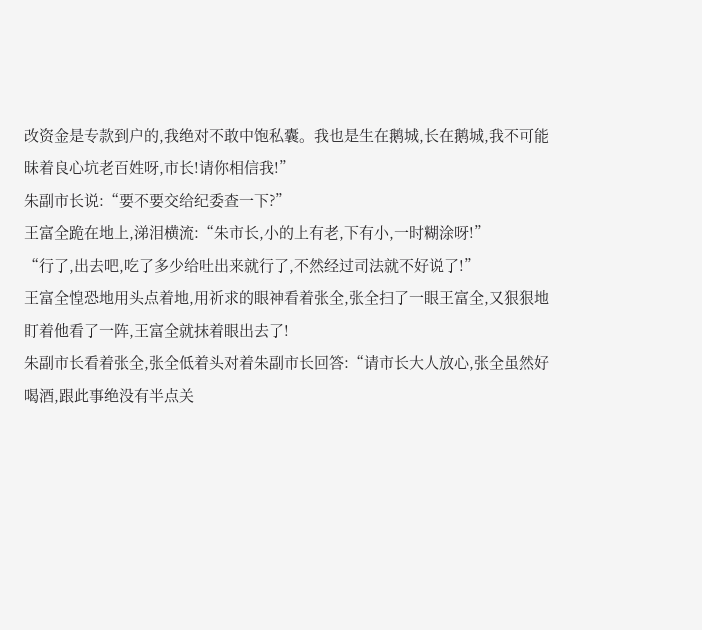改资金是专款到户的,我绝对不敢中饱私囊。我也是生在鹅城,长在鹅城,我不可能昧着良心坑老百姓呀,市长!请你相信我!”
朱副市长说:“要不要交给纪委查一下?”
王富全跪在地上,涕泪横流:“朱市长,小的上有老,下有小,一时糊涂呀!”
“行了,出去吧,吃了多少给吐出来就行了,不然经过司法就不好说了!”
王富全惶恐地用头点着地,用祈求的眼神看着张全,张全扫了一眼王富全,又狠狠地盯着他看了一阵,王富全就抹着眼出去了!
朱副市长看着张全,张全低着头对着朱副市长回答:“请市长大人放心,张全虽然好喝酒,跟此事绝没有半点关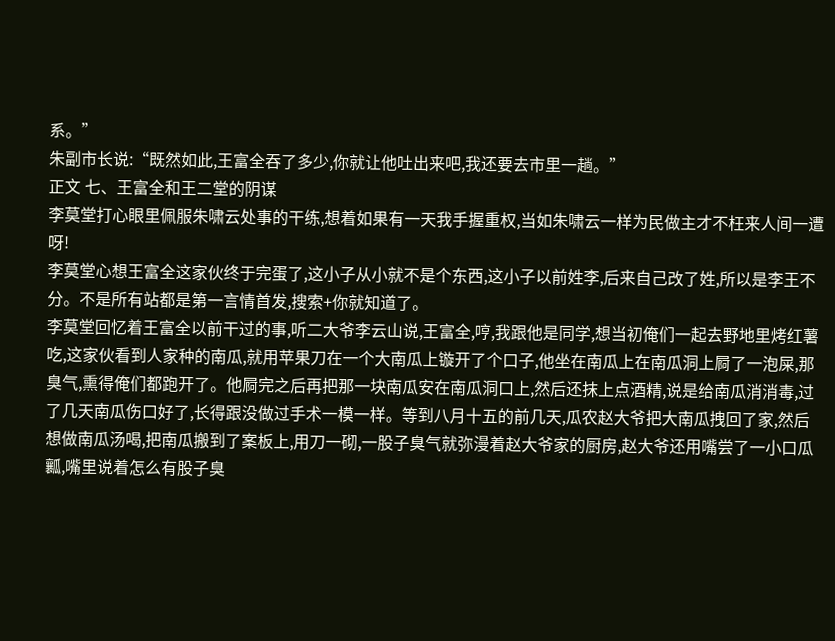系。”
朱副市长说:“既然如此,王富全吞了多少,你就让他吐出来吧,我还要去市里一趟。”
正文 七、王富全和王二堂的阴谋
李莫堂打心眼里佩服朱啸云处事的干练,想着如果有一天我手握重权,当如朱啸云一样为民做主才不枉来人间一遭呀!
李莫堂心想王富全这家伙终于完蛋了,这小子从小就不是个东西,这小子以前姓李,后来自己改了姓,所以是李王不分。不是所有站都是第一言情首发,搜索+你就知道了。
李莫堂回忆着王富全以前干过的事,听二大爷李云山说,王富全,哼,我跟他是同学,想当初俺们一起去野地里烤红薯吃,这家伙看到人家种的南瓜,就用苹果刀在一个大南瓜上镟开了个口子,他坐在南瓜上在南瓜洞上屙了一泡屎,那臭气,熏得俺们都跑开了。他屙完之后再把那一块南瓜安在南瓜洞口上,然后还抹上点酒精,说是给南瓜消消毒,过了几天南瓜伤口好了,长得跟没做过手术一模一样。等到八月十五的前几天,瓜农赵大爷把大南瓜拽回了家,然后想做南瓜汤喝,把南瓜搬到了案板上,用刀一砌,一股子臭气就弥漫着赵大爷家的厨房,赵大爷还用嘴尝了一小口瓜瓤,嘴里说着怎么有股子臭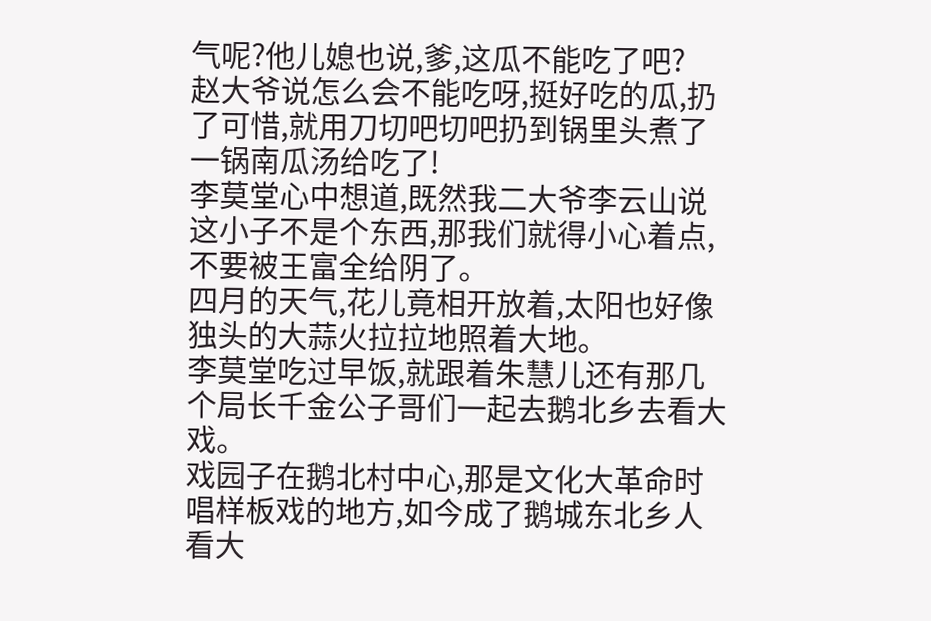气呢?他儿媳也说,爹,这瓜不能吃了吧?
赵大爷说怎么会不能吃呀,挺好吃的瓜,扔了可惜,就用刀切吧切吧扔到锅里头煮了一锅南瓜汤给吃了!
李莫堂心中想道,既然我二大爷李云山说这小子不是个东西,那我们就得小心着点,不要被王富全给阴了。
四月的天气,花儿竟相开放着,太阳也好像独头的大蒜火拉拉地照着大地。
李莫堂吃过早饭,就跟着朱慧儿还有那几个局长千金公子哥们一起去鹅北乡去看大戏。
戏园子在鹅北村中心,那是文化大革命时唱样板戏的地方,如今成了鹅城东北乡人看大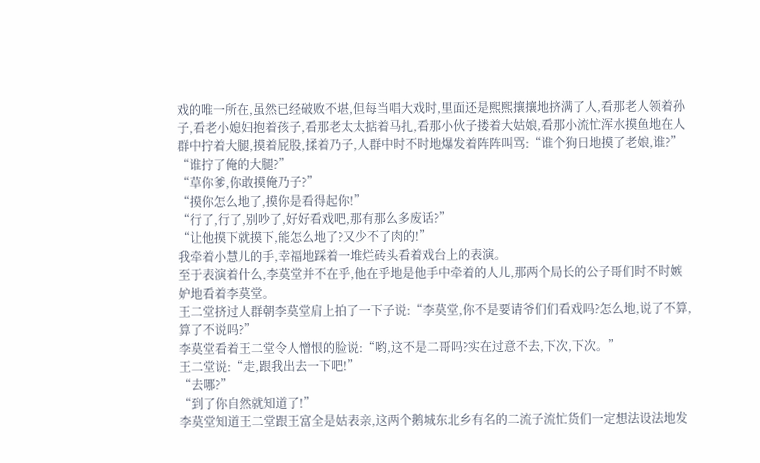戏的唯一所在,虽然已经破败不堪,但每当唱大戏时,里面还是熙熙攘攘地挤满了人,看那老人领着孙子,看老小媳妇抱着孩子,看那老太太掂着马扎,看那小伙子搂着大姑娘,看那小流忙浑水摸鱼地在人群中拧着大腿,摸着屁股,揉着乃子,人群中时不时地爆发着阵阵叫骂:“谁个狗日地摸了老娘,谁?”
“谁拧了俺的大腿?”
“草你爹,你敢摸俺乃子?”
“摸你怎么地了,摸你是看得起你!”
“行了,行了,别吵了,好好看戏吧,那有那么多废话?”
“让他摸下就摸下,能怎么地了?又少不了肉的!”
我牵着小慧儿的手,幸福地踩着一堆烂砖头看着戏台上的表演。
至于表演着什么,李莫堂并不在乎,他在乎地是他手中牵着的人儿,那两个局长的公子哥们时不时嫉妒地看着李莫堂。
王二堂挤过人群朝李莫堂肩上拍了一下子说:“李莫堂,你不是要请爷们们看戏吗?怎么地,说了不算,算了不说吗?”
李莫堂看着王二堂令人憎恨的脸说:“哟,这不是二哥吗?实在过意不去,下次,下次。”
王二堂说:“走,跟我出去一下吧!”
“去哪?”
“到了你自然就知道了!”
李莫堂知道王二堂跟王富全是姑表亲,这两个鹅城东北乡有名的二流子流忙货们一定想法设法地发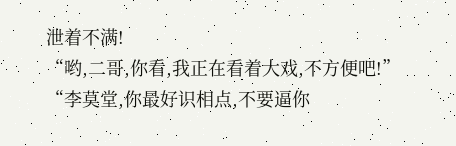泄着不满!
“哟,二哥,你看,我正在看着大戏,不方便吧!”
“李莫堂,你最好识相点,不要逼你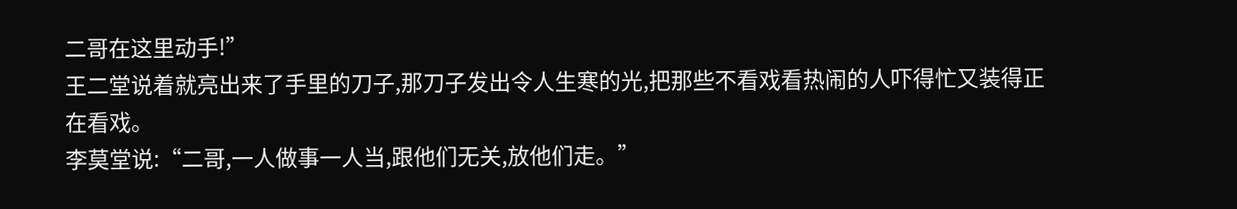二哥在这里动手!”
王二堂说着就亮出来了手里的刀子,那刀子发出令人生寒的光,把那些不看戏看热闹的人吓得忙又装得正在看戏。
李莫堂说:“二哥,一人做事一人当,跟他们无关,放他们走。”